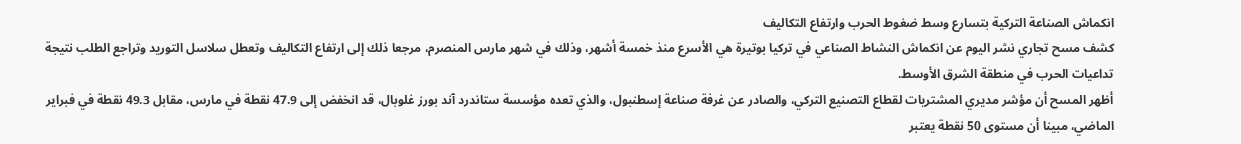انكماش الصناعة التركية بتسارع وسط ضغوط الحرب وارتفاع التكاليف
كشف مسح تجاري نشر اليوم عن انكماش النشاط الصناعي في تركيا بوتيرة هي الأسرع منذ خمسة أشهر، وذلك في شهر مارس المنصرم، مرجعا ذلك إلى ارتفاع التكاليف وتعطل سلاسل التوريد وتراجع الطلب نتيجة تداعيات الحرب في منطقة الشرق الأوسط.
أظهر المسح أن مؤشر مديري المشتريات لقطاع التصنيع التركي، والصادر عن غرفة صناعة إسطنبول، والذي تعده مؤسسة ستاندرد آند بورز غلوبال، قد انخفض إلى 47.9 نقطة في مارس، مقابل 49.3 نقطة في فبراير الماضي، مبينا أن مستوى 50 نقطة يعتبر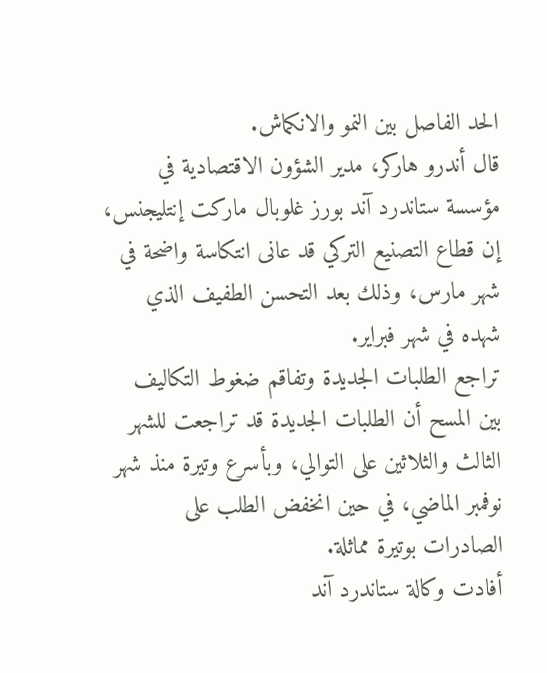الحد الفاصل بين النمو والانكماش.
قال أندرو هاركر، مدير الشؤون الاقتصادية في مؤسسة ستاندرد آند بورز غلوبال ماركت إنتليجنس، إن قطاع التصنيع التركي قد عانى انتكاسة واضحة في شهر مارس، وذلك بعد التحسن الطفيف الذي شهده في شهر فبراير.
تراجع الطلبات الجديدة وتفاقم ضغوط التكاليف
بين المسح أن الطلبات الجديدة قد تراجعت للشهر الثالث والثلاثين على التوالي، وبأسرع وتيرة منذ شهر نوفمبر الماضي، في حين انخفض الطلب على الصادرات بوتيرة مماثلة.
أفادت وكالة ستاندرد آند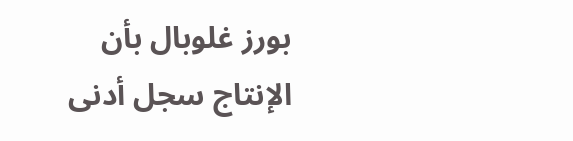بورز غلوبال بأن الإنتاج سجل أدنى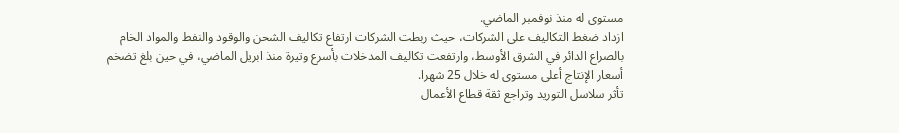مستوى له منذ نوفمبر الماضي.
ازداد ضغط التكاليف على الشركات، حيث ربطت الشركات ارتفاع تكاليف الشحن والوقود والنفط والمواد الخام بالصراع الدائر في الشرق الأوسط، وارتفعت تكاليف المدخلات بأسرع وتيرة منذ ابريل الماضي، في حين بلغ تضخم أسعار الإنتاج أعلى مستوى له خلال 25 شهرا.
تأثر سلاسل التوريد وتراجع ثقة قطاع الأعمال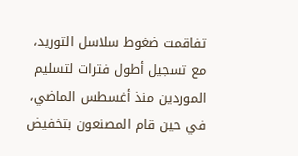تفاقمت ضغوط سلاسل التوريد، مع تسجيل أطول فترات لتسليم الموردين منذ أغسطس الماضي، في حين قام المصنعون بتخفيض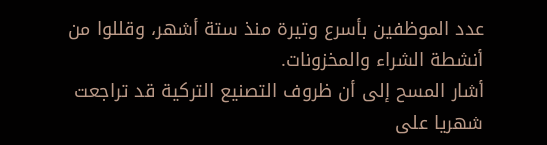عدد الموظفين بأسرع وتيرة منذ ستة أشهر، وقللوا من أنشطة الشراء والمخزونات.
أشار المسح إلى أن ظروف التصنيع التركية قد تراجعت شهريا على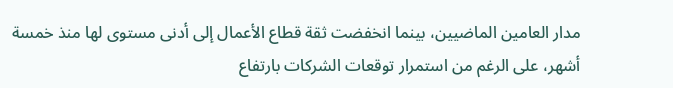مدار العامين الماضيين، بينما انخفضت ثقة قطاع الأعمال إلى أدنى مستوى لها منذ خمسة أشهر، على الرغم من استمرار توقعات الشركات بارتفاع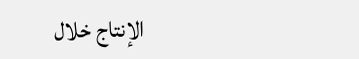الإنتاج خلال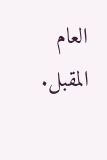العام المقبل.